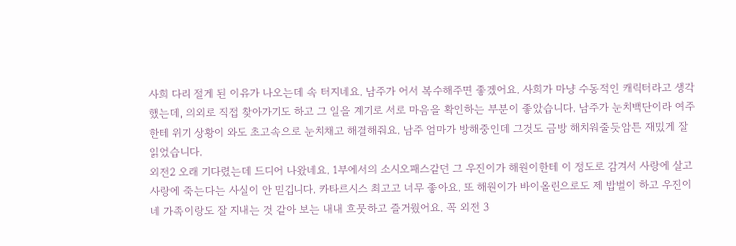사희 다리 절게 된 이유가 나오는데 속 터지네요. 남주가 어서 복수해주면 좋겠어요. 사희가 마냥 수동적인 캐릭터라고 생각했는데, 의외로 직접 찾아가기도 하고 그 일을 계기로 서로 마음을 확인하는 부분이 좋았습니다. 남주가 눈치백단이라 여주한테 위기 상황이 와도 초고속으로 눈치채고 해결해줘요. 남주 엄마가 방해중인데 그것도 금방 해치워줄듯암튼 재밌게 잘 읽었습니다.
외전2 오래 기다렸는데 드디어 나왔네요. 1부에서의 소시오패스같던 그 우진이가 해원이한테 이 정도로 감겨서 사랑에 살고 사랑에 죽는다는 사실이 안 믿깁니다. 카타르시스 최고고 너무 좋아요. 또 해원이가 바이올린으로도 제 밥벌이 하고 우진이네 가족이랑도 잘 지내는 것 같아 보는 내내 흐뭇하고 즐거웠어요. 꼭 외전 3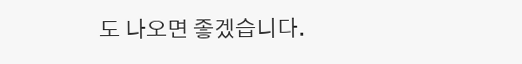도 나오면 좋겠습니다.